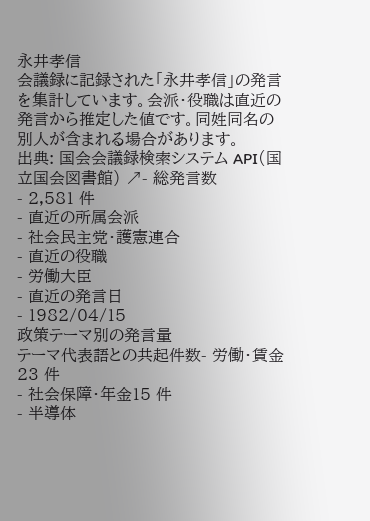永井孝信
会議録に記録された「永井孝信」の発言を集計しています。会派・役職は直近の発言から推定した値です。同姓同名の別人が含まれる場合があります。
出典: 国会会議録検索システム API(国立国会図書館) ↗- 総発言数
- 2,581 件
- 直近の所属会派
- 社会民主党・護憲連合
- 直近の役職
- 労働大臣
- 直近の発言日
- 1982/04/15
政策テーマ別の発言量
テーマ代表語との共起件数- 労働・賃金23 件
- 社会保障・年金15 件
- 半導体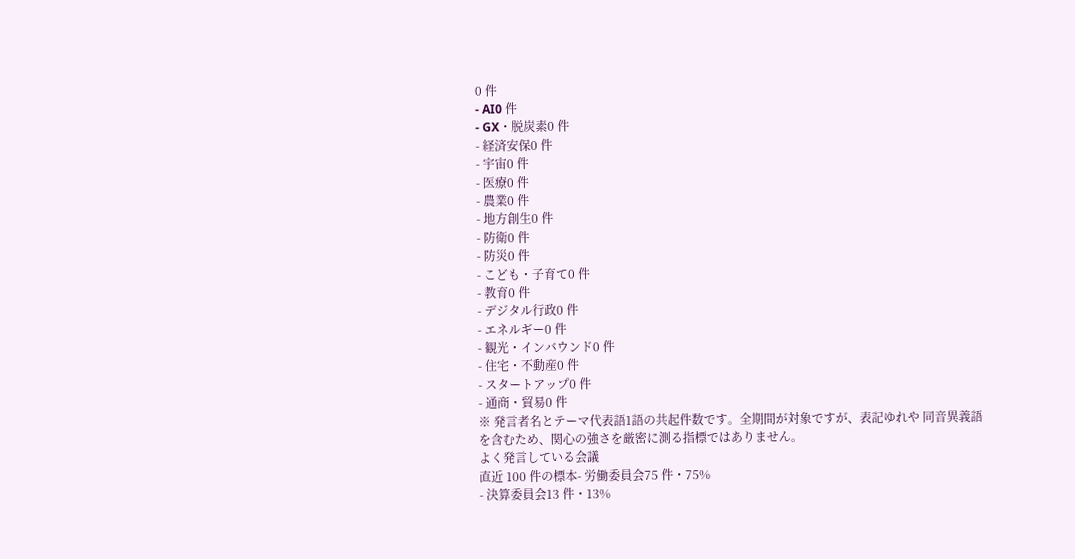0 件
- AI0 件
- GX・脱炭素0 件
- 経済安保0 件
- 宇宙0 件
- 医療0 件
- 農業0 件
- 地方創生0 件
- 防衛0 件
- 防災0 件
- こども・子育て0 件
- 教育0 件
- デジタル行政0 件
- エネルギー0 件
- 観光・インバウンド0 件
- 住宅・不動産0 件
- スタートアップ0 件
- 通商・貿易0 件
※ 発言者名とテーマ代表語1語の共起件数です。全期間が対象ですが、表記ゆれや 同音異義語を含むため、関心の強さを厳密に測る指標ではありません。
よく発言している会議
直近 100 件の標本- 労働委員会75 件・75%
- 決算委員会13 件・13%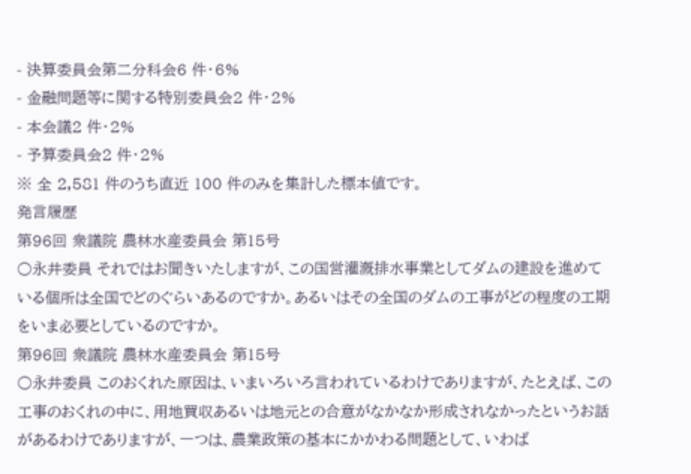- 決算委員会第二分科会6 件・6%
- 金融問題等に関する特別委員会2 件・2%
- 本会議2 件・2%
- 予算委員会2 件・2%
※ 全 2,581 件のうち直近 100 件のみを集計した標本値です。
発言履歴
第96回 衆議院 農林水産委員会 第15号
○永井委員 それではお聞きいたしますが、この国営灌漑排水事業としてダムの建設を進めている個所は全国でどのぐらいあるのですか。あるいはその全国のダムの工事がどの程度の工期をいま必要としているのですか。
第96回 衆議院 農林水産委員会 第15号
○永井委員 このおくれた原因は、いまいろいろ言われているわけでありますが、たとえば、この工事のおくれの中に、用地買収あるいは地元との合意がなかなか形成されなかったというお話があるわけでありますが、一つは、農業政策の基本にかかわる問題として、いわば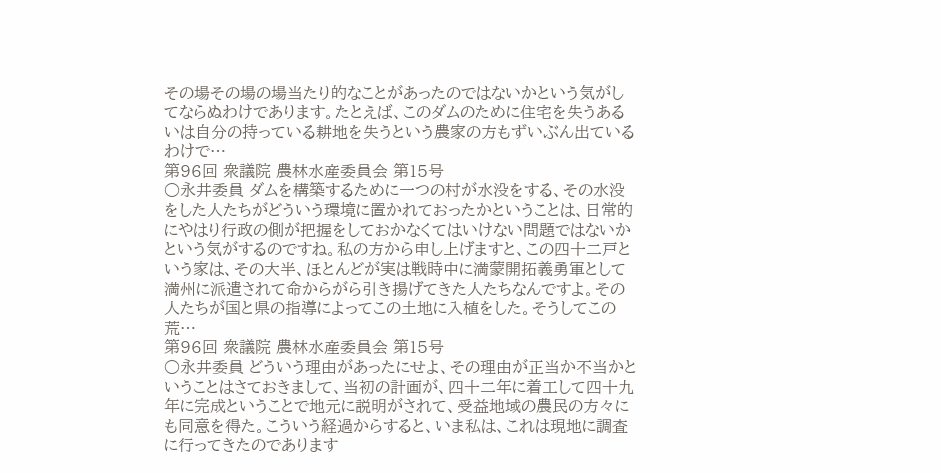その場その場の場当たり的なことがあったのではないかという気がしてならぬわけであります。たとえば、このダムのために住宅を失うあるいは自分の持っている耕地を失うという農家の方もずいぶん出ているわけで…
第96回 衆議院 農林水産委員会 第15号
○永井委員 ダムを構築するために一つの村が水没をする、その水没をした人たちがどういう環境に置かれておったかということは、日常的にやはり行政の側が把握をしておかなくてはいけない問題ではないかという気がするのですね。私の方から申し上げますと、この四十二戸という家は、その大半、ほとんどが実は戦時中に満蒙開拓義勇軍として満州に派遣されて命からがら引き揚げてきた人たちなんですよ。その人たちが国と県の指導によってこの土地に入植をした。そうしてこの荒…
第96回 衆議院 農林水産委員会 第15号
○永井委員 どういう理由があったにせよ、その理由が正当か不当かということはさておきまして、当初の計画が、四十二年に着工して四十九年に完成ということで地元に説明がされて、受益地域の農民の方々にも同意を得た。こういう経過からすると、いま私は、これは現地に調査に行ってきたのであります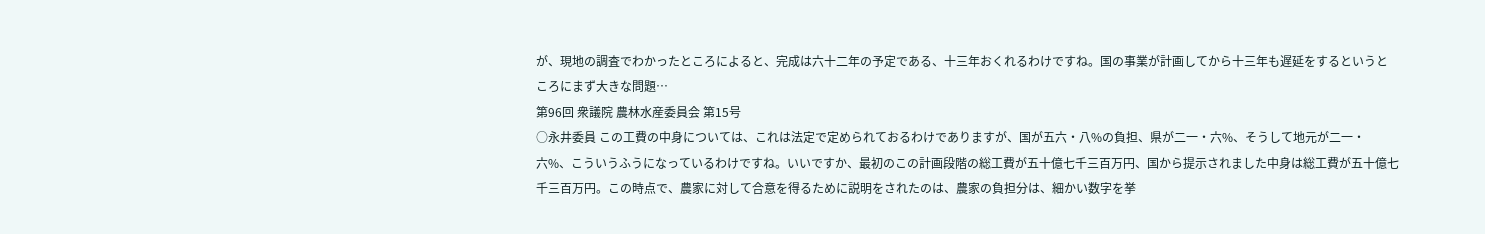が、現地の調査でわかったところによると、完成は六十二年の予定である、十三年おくれるわけですね。国の事業が計画してから十三年も遅延をするというところにまず大きな問題…
第96回 衆議院 農林水産委員会 第15号
○永井委員 この工費の中身については、これは法定で定められておるわけでありますが、国が五六・八%の負担、県が二一・六%、そうして地元が二一・六%、こういうふうになっているわけですね。いいですか、最初のこの計画段階の総工費が五十億七千三百万円、国から提示されました中身は総工費が五十億七千三百万円。この時点で、農家に対して合意を得るために説明をされたのは、農家の負担分は、細かい数字を挙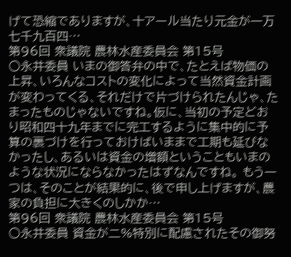げて恐縮でありますが、十アール当たり元金が一万七千九百四…
第96回 衆議院 農林水産委員会 第15号
○永井委員 いまの御答弁の中で、たとえば物価の上昇、いろんなコストの変化によって当然資金計画が変わってくる、それだけで片づけられたんじゃ、たまったものじゃないですね。仮に、当初の予定どおり昭和四十九年までに完工するように集中的に予算の裏づけを行っておけばいままで工期も延びなかったし、あるいは資金の増額ということもいまのような状況にならなかったはずなんですね。 もう一つは、そのことが結果的に、後で申し上げますが、農家の負担に大きくのしかか…
第96回 衆議院 農林水産委員会 第15号
○永井委員 資金が二%特別に配慮されたその御努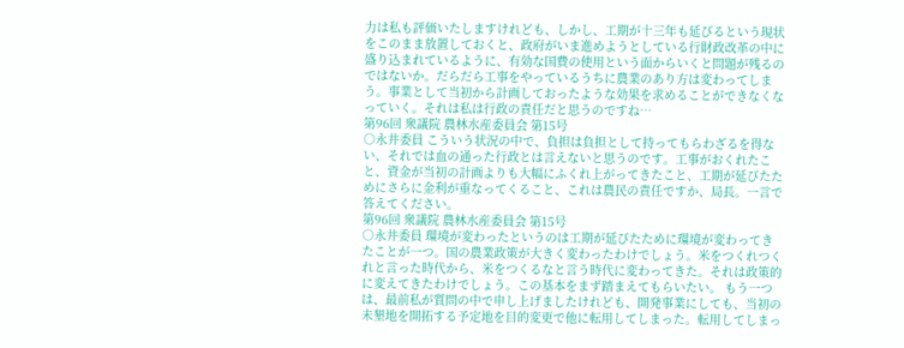力は私も評価いたしますけれども、しかし、工期が十三年も延びるという現状をこのまま放置しておくと、政府がいま進めようとしている行財政改革の中に盛り込まれているように、有効な国費の使用という面からいくと問題が残るのではないか。だらだら工事をやっているうちに農業のあり方は変わってしまう。事業として当初から計画しておったような効果を求めることができなくなっていく。それは私は行政の責任だと思うのですね…
第96回 衆議院 農林水産委員会 第15号
○永井委員 こういう状況の中で、負担は負担として持ってもらわざるを得ない、それでは血の通った行政とは言えないと思うのです。工事がおくれたこと、資金が当初の計画よりも大幅にふくれ上がってきたこと、工期が延びたためにさらに金利が重なってくること、これは農民の責任ですか、局長。一言で答えてください。
第96回 衆議院 農林水産委員会 第15号
○永井委員 環境が変わったというのは工期が延びたために環境が変わってきたことが一つ。国の農業政策が大きく変わったわけでしょう。米をつくれつくれと言った時代から、米をつくるなと言う時代に変わってきた。それは政策的に変えてきたわけでしょう。この基本をまず踏まえてもらいたい。 もう一つは、最前私が質問の中で申し上げましたけれども、開発事業にしても、当初の未墾地を開拓する予定地を目的変更で他に転用してしまった。転用してしまっ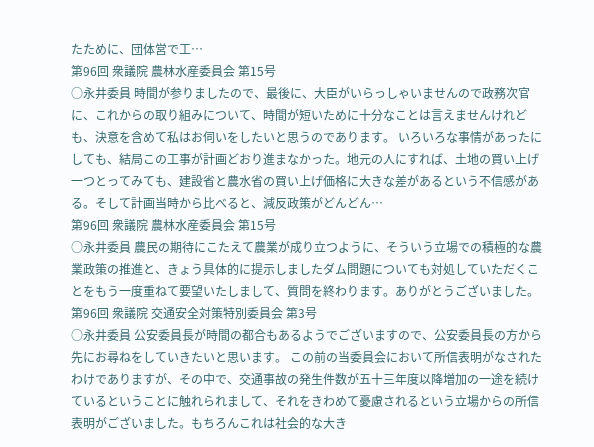たために、団体営で工…
第96回 衆議院 農林水産委員会 第15号
○永井委員 時間が参りましたので、最後に、大臣がいらっしゃいませんので政務次官に、これからの取り組みについて、時間が短いために十分なことは言えませんけれども、決意を含めて私はお伺いをしたいと思うのであります。 いろいろな事情があったにしても、結局この工事が計画どおり進まなかった。地元の人にすれば、土地の買い上げ一つとってみても、建設省と農水省の買い上げ価格に大きな差があるという不信感がある。そして計画当時から比べると、減反政策がどんどん…
第96回 衆議院 農林水産委員会 第15号
○永井委員 農民の期待にこたえて農業が成り立つように、そういう立場での積極的な農業政策の推進と、きょう具体的に提示しましたダム問題についても対処していただくことをもう一度重ねて要望いたしまして、質問を終わります。ありがとうございました。
第96回 衆議院 交通安全対策特別委員会 第3号
○永井委員 公安委員長が時間の都合もあるようでございますので、公安委員長の方から先にお尋ねをしていきたいと思います。 この前の当委員会において所信表明がなされたわけでありますが、その中で、交通事故の発生件数が五十三年度以降増加の一途を続けているということに触れられまして、それをきわめて憂慮されるという立場からの所信表明がございました。もちろんこれは社会的な大き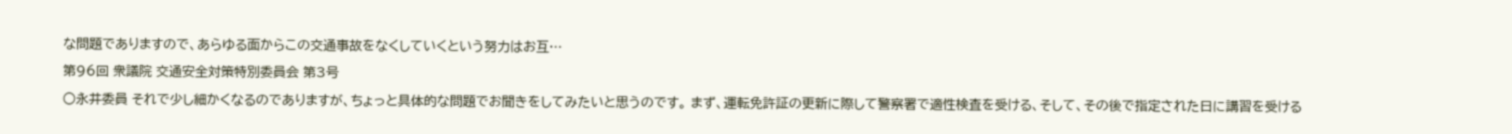な問題でありますので、あらゆる面からこの交通事故をなくしていくという努力はお互…
第96回 衆議院 交通安全対策特別委員会 第3号
○永井委員 それで少し細かくなるのでありますが、ちょっと具体的な問題でお聞きをしてみたいと思うのです。 まず、運転免許証の更新に際して警察署で適性検査を受ける、そして、その後で指定された日に講習を受ける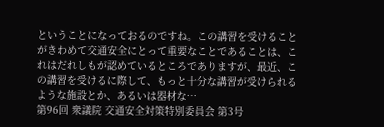ということになっておるのですね。この講習を受けることがきわめて交通安全にとって重要なことであることは、これはだれしもが認めているところでありますが、最近、この講習を受けるに際して、もっと十分な講習が受けられるような施設とか、あるいは器材な…
第96回 衆議院 交通安全対策特別委員会 第3号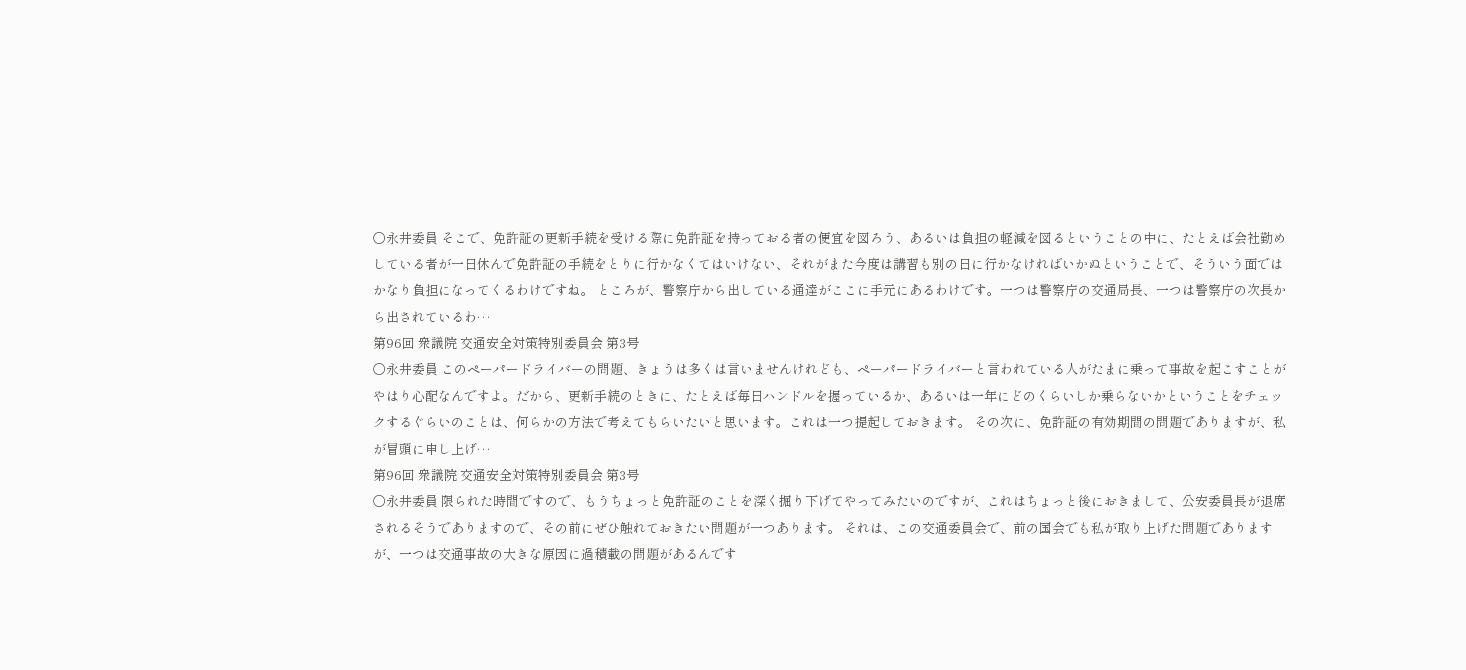○永井委員 そこで、免許証の更新手続を受ける際に免許証を持っておる者の便宜を図ろう、あるいは負担の軽減を図るということの中に、たとえば会社勤めしている者が一日休んで免許証の手続をとりに行かなくてはいけない、それがまた今度は講習も別の日に行かなければいかぬということで、そういう面ではかなり負担になってくるわけですね。 ところが、警察庁から出している通達がここに手元にあるわけです。一つは警察庁の交通局長、一つは警察庁の次長から出されているわ…
第96回 衆議院 交通安全対策特別委員会 第3号
○永井委員 このペーパードライバーの問題、きょうは多くは言いませんけれども、ペーパードライバーと言われている人がたまに乗って事故を起こすことがやはり心配なんですよ。だから、更新手続のときに、たとえば毎日ハンドルを握っているか、あるいは一年にどのくらいしか乗らないかということをチェックするぐらいのことは、何らかの方法で考えてもらいたいと思います。これは一つ提起しておきます。 その次に、免許証の有効期間の問題でありますが、私が冒頭に申し上げ…
第96回 衆議院 交通安全対策特別委員会 第3号
○永井委員 限られた時間ですので、もうちょっと免許証のことを深く掘り下げてやってみたいのですが、これはちょっと後におきまして、公安委員長が退席されるそうでありますので、その前にぜひ触れておきたい問題が一つあります。 それは、この交通委員会で、前の国会でも私が取り上げた問題でありますが、一つは交通事故の大きな原因に過積載の問題があるんです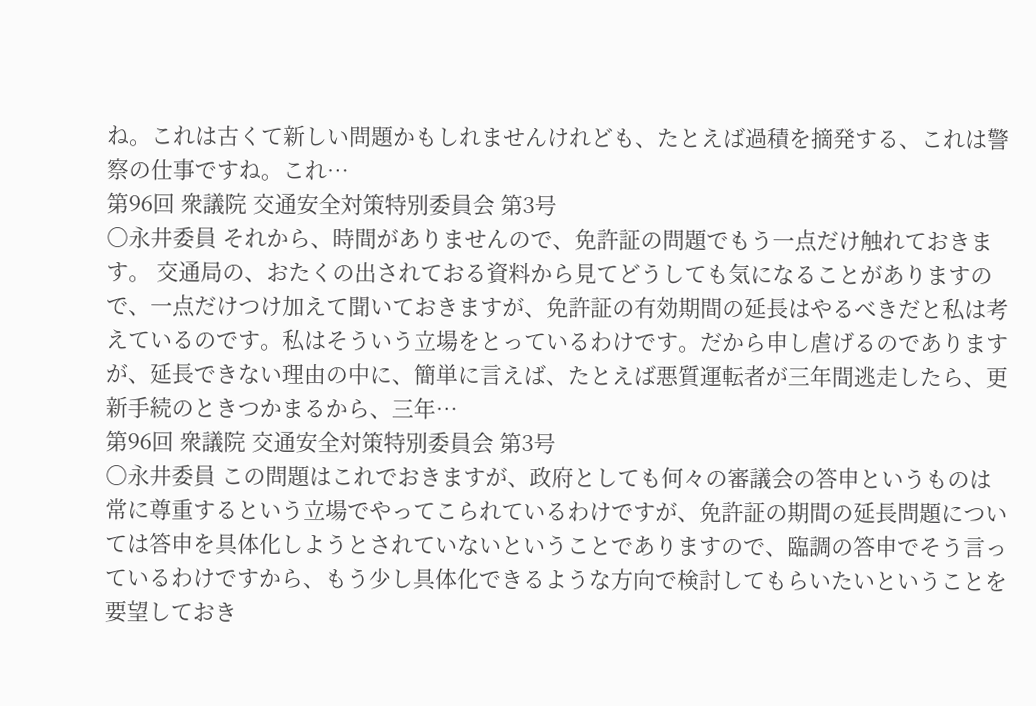ね。これは古くて新しい問題かもしれませんけれども、たとえば過積を摘発する、これは警察の仕事ですね。これ…
第96回 衆議院 交通安全対策特別委員会 第3号
○永井委員 それから、時間がありませんので、免許証の問題でもう一点だけ触れておきます。 交通局の、おたくの出されておる資料から見てどうしても気になることがありますので、一点だけつけ加えて聞いておきますが、免許証の有効期間の延長はやるべきだと私は考えているのです。私はそういう立場をとっているわけです。だから申し虐げるのでありますが、延長できない理由の中に、簡単に言えば、たとえば悪質運転者が三年間逃走したら、更新手続のときつかまるから、三年…
第96回 衆議院 交通安全対策特別委員会 第3号
○永井委員 この問題はこれでおきますが、政府としても何々の審議会の答申というものは常に尊重するという立場でやってこられているわけですが、免許証の期間の延長問題については答申を具体化しようとされていないということでありますので、臨調の答申でそう言っているわけですから、もう少し具体化できるような方向で検討してもらいたいということを要望しておき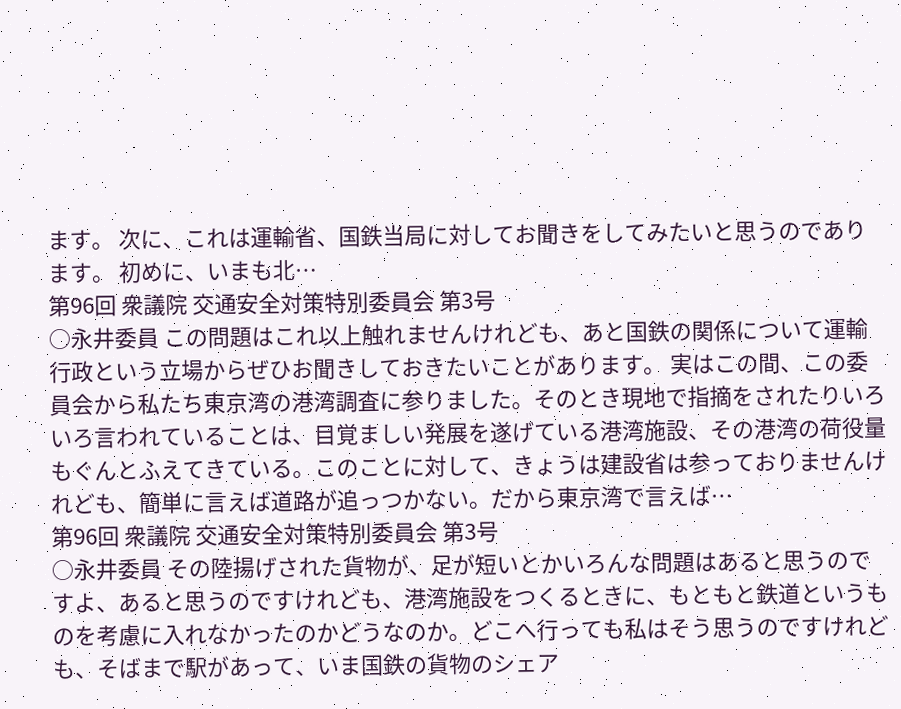ます。 次に、これは運輸省、国鉄当局に対してお聞きをしてみたいと思うのであります。 初めに、いまも北…
第96回 衆議院 交通安全対策特別委員会 第3号
○永井委員 この問題はこれ以上触れませんけれども、あと国鉄の関係について運輸行政という立場からぜひお聞きしておきたいことがあります。 実はこの間、この委員会から私たち東京湾の港湾調査に参りました。そのとき現地で指摘をされたりいろいろ言われていることは、目覚ましい発展を遂げている港湾施設、その港湾の荷役量もぐんとふえてきている。このことに対して、きょうは建設省は参っておりませんけれども、簡単に言えば道路が追っつかない。だから東京湾で言えば…
第96回 衆議院 交通安全対策特別委員会 第3号
○永井委員 その陸揚げされた貨物が、足が短いとかいろんな問題はあると思うのですよ、あると思うのですけれども、港湾施設をつくるときに、もともと鉄道というものを考慮に入れなかったのかどうなのか。どこへ行っても私はそう思うのですけれども、そばまで駅があって、いま国鉄の貨物のシェア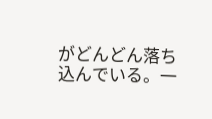がどんどん落ち込んでいる。一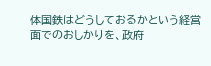体国鉄はどうしておるかという経営面でのおしかりを、政府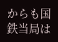からも国鉄当局は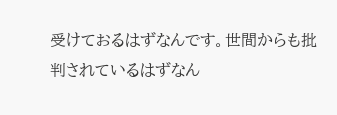受けておるはずなんです。世間からも批判されているはずなん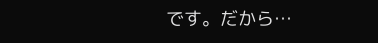です。だから…